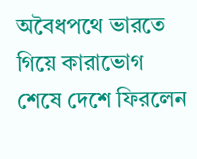অবৈধপথে ভারতে গিয়ে কারাভোগ শেষে দেশে ফিরলেন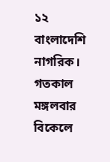১২ বাংলাদেশি নাগরিক। গতকাল মঙ্গলবার বিকেলে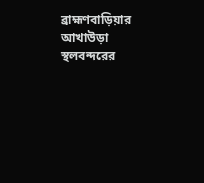ব্রাহ্মণবাড়িয়ার আখাউড়া স্থলবন্দরের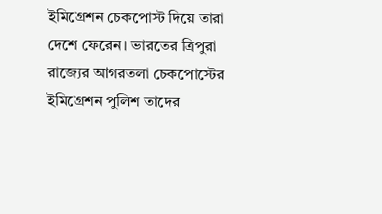ইমিগ্রেশন চেকপোস্ট দিয়ে তারা দেশে ফেরেন। ভারতের ত্রিপুরা রাজ্যের আগরতলা চেকপোস্টের ইমিগ্রেশন পুলিশ তাদের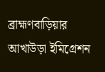ব্রাহ্মণবাড়িয়ার আখাউড়া ইমিগ্রেশন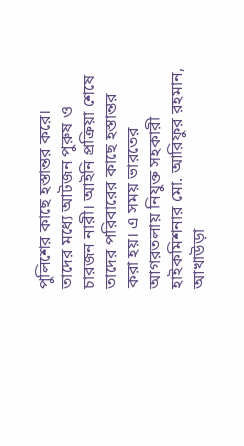পুলিশের কাছে হস্তান্তর করে।
তাদের মধ্যে আটজন পুরুষ ও চারজন নারী। আইনি প্রক্রিয়া শেষে তাদের পরিবারের কাছে হস্তান্তর করা হয়। এ সময় ভারতের আগরতলায় নিযুক্ত সহকারী হাইকমিশনার মো. আরিফুর রহমান, আখাউড়া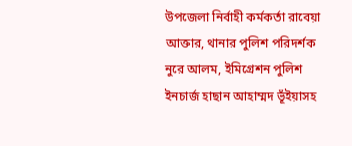উপজেলা নির্বাহী কর্মকর্তা রাবেয়া আক্তার, থানার পুলিশ পরিদর্শক নুরে আলম, ইমিগ্রেশন পুলিশ ইনচার্জ হাছান আহাম্মদ ভূঁইয়াসহ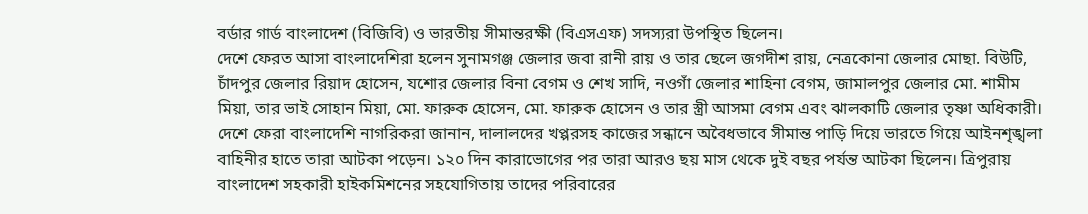বর্ডার গার্ড বাংলাদেশ (বিজিবি) ও ভারতীয় সীমান্তরক্ষী (বিএসএফ) সদস্যরা উপস্থিত ছিলেন।
দেশে ফেরত আসা বাংলাদেশিরা হলেন সুনামগঞ্জ জেলার জবা রানী রায় ও তার ছেলে জগদীশ রায়, নেত্রকোনা জেলার মোছা. বিউটি, চাঁদপুর জেলার রিয়াদ হোসেন, যশোর জেলার বিনা বেগম ও শেখ সাদি, নওগাঁ জেলার শাহিনা বেগম, জামালপুর জেলার মো. শামীম মিয়া, তার ভাই সোহান মিয়া, মো. ফারুক হোসেন, মো. ফারুক হোসেন ও তার স্ত্রী আসমা বেগম এবং ঝালকাটি জেলার তৃষ্ণা অধিকারী।
দেশে ফেরা বাংলাদেশি নাগরিকরা জানান, দালালদের খপ্পরসহ কাজের সন্ধানে অবৈধভাবে সীমান্ত পাড়ি দিয়ে ভারতে গিয়ে আইনশৃঙ্খলা বাহিনীর হাতে তারা আটকা পড়েন। ১২০ দিন কারাভোগের পর তারা আরও ছয় মাস থেকে দুই বছর পর্যন্ত আটকা ছিলেন। ত্রিপুরায় বাংলাদেশ সহকারী হাইকমিশনের সহযোগিতায় তাদের পরিবারের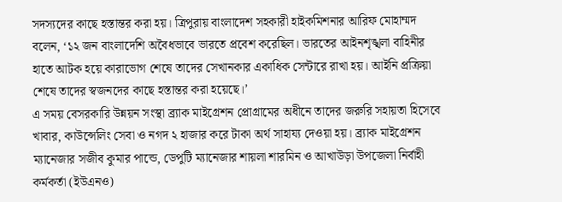সদস্যদের কাছে হস্তান্তর করা হয়। ত্রিপুরায় বাংলাদেশ সহকারী হাইকমিশনার আরিফ মোহাম্মদ বলেন, ‘১২ জন বাংলাদেশি অবৈধভাবে ভারতে প্রবেশ করেছিল। ভারতের আইনশৃঙ্খলা বাহিনীর হাতে আটক হয়ে কারাভোগ শেষে তাদের সেখানকার একাধিক সেন্টারে রাখা হয়। আইনি প্রক্রিয়া শেষে তাদের স্বজনদের কাছে হস্তান্তর করা হয়েছে।’
এ সময় বেসরকারি উন্নয়ন সংস্থা ব্র্যাক মাইগ্রেশন প্রোগ্রামের অধীনে তাদের জরুরি সহায়তা হিসেবে খাবার, কাউন্সেলিং সেবা ও নগদ ২ হাজার করে টাকা অর্থ সাহায্য দেওয়া হয়। ব্র্যাক মাইগ্রেশন ম্যানেজার সজীব কুমার পান্ডে, ডেপুটি ম্যানেজার শায়লা শারমিন ও আখাউড়া উপজেলা নির্বাহী কর্মকর্তা (ইউএনও)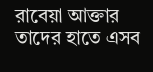রাবেয়া আক্তার তাদের হাতে এসব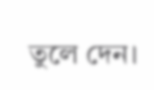তুলে দেন।